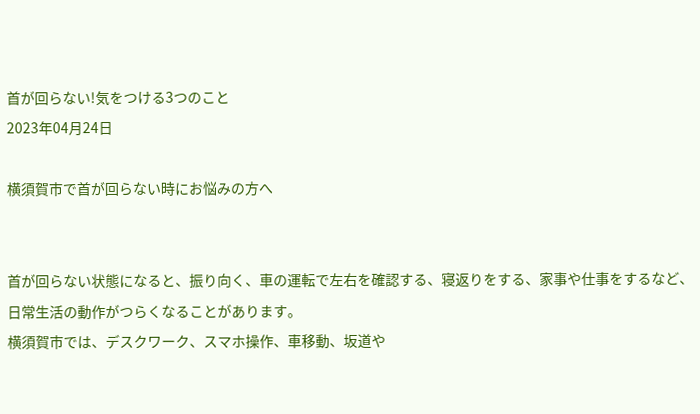首が回らない!気をつける3つのこと
2023年04月24日

横須賀市で首が回らない時にお悩みの方へ


首が回らない状態になると、振り向く、車の運転で左右を確認する、寝返りをする、家事や仕事をするなど、日常生活の動作がつらくなることがあります。
横須賀市では、デスクワーク、スマホ操作、車移動、坂道や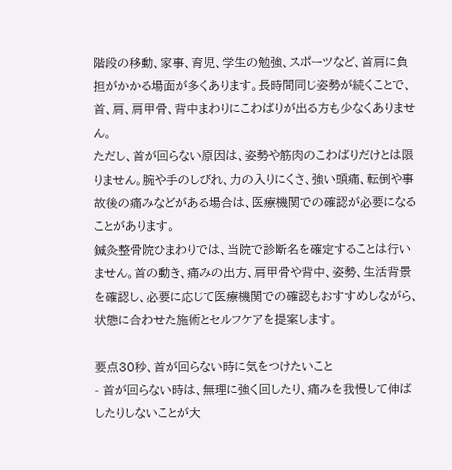階段の移動、家事、育児、学生の勉強、スポーツなど、首肩に負担がかかる場面が多くあります。長時間同じ姿勢が続くことで、首、肩、肩甲骨、背中まわりにこわばりが出る方も少なくありません。
ただし、首が回らない原因は、姿勢や筋肉のこわばりだけとは限りません。腕や手のしびれ、力の入りにくさ、強い頭痛、転倒や事故後の痛みなどがある場合は、医療機関での確認が必要になることがあります。
鍼灸整骨院ひまわりでは、当院で診断名を確定することは行いません。首の動き、痛みの出方、肩甲骨や背中、姿勢、生活背景を確認し、必要に応じて医療機関での確認もおすすめしながら、状態に合わせた施術とセルフケアを提案します。

要点30秒、首が回らない時に気をつけたいこと
- 首が回らない時は、無理に強く回したり、痛みを我慢して伸ばしたりしないことが大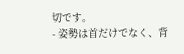切です。
- 姿勢は首だけでなく、背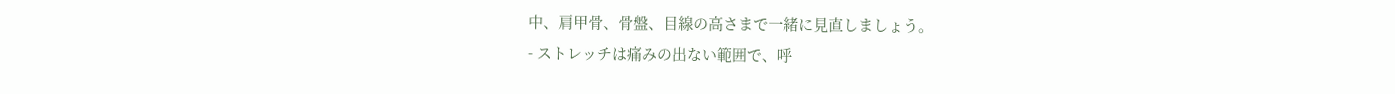中、肩甲骨、骨盤、目線の高さまで一緒に見直しましょう。
- ストレッチは痛みの出ない範囲で、呼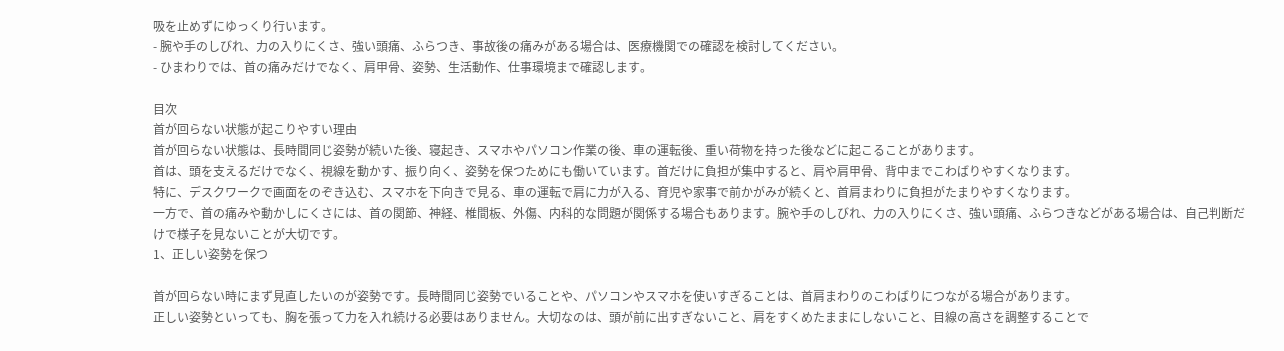吸を止めずにゆっくり行います。
- 腕や手のしびれ、力の入りにくさ、強い頭痛、ふらつき、事故後の痛みがある場合は、医療機関での確認を検討してください。
- ひまわりでは、首の痛みだけでなく、肩甲骨、姿勢、生活動作、仕事環境まで確認します。

目次
首が回らない状態が起こりやすい理由
首が回らない状態は、長時間同じ姿勢が続いた後、寝起き、スマホやパソコン作業の後、車の運転後、重い荷物を持った後などに起こることがあります。
首は、頭を支えるだけでなく、視線を動かす、振り向く、姿勢を保つためにも働いています。首だけに負担が集中すると、肩や肩甲骨、背中までこわばりやすくなります。
特に、デスクワークで画面をのぞき込む、スマホを下向きで見る、車の運転で肩に力が入る、育児や家事で前かがみが続くと、首肩まわりに負担がたまりやすくなります。
一方で、首の痛みや動かしにくさには、首の関節、神経、椎間板、外傷、内科的な問題が関係する場合もあります。腕や手のしびれ、力の入りにくさ、強い頭痛、ふらつきなどがある場合は、自己判断だけで様子を見ないことが大切です。
1、正しい姿勢を保つ

首が回らない時にまず見直したいのが姿勢です。長時間同じ姿勢でいることや、パソコンやスマホを使いすぎることは、首肩まわりのこわばりにつながる場合があります。
正しい姿勢といっても、胸を張って力を入れ続ける必要はありません。大切なのは、頭が前に出すぎないこと、肩をすくめたままにしないこと、目線の高さを調整することで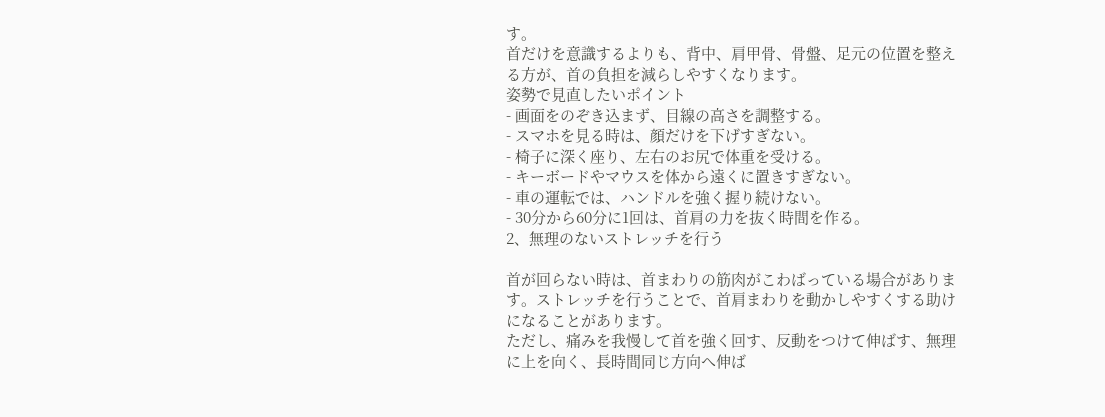す。
首だけを意識するよりも、背中、肩甲骨、骨盤、足元の位置を整える方が、首の負担を減らしやすくなります。
姿勢で見直したいポイント
- 画面をのぞき込まず、目線の高さを調整する。
- スマホを見る時は、顔だけを下げすぎない。
- 椅子に深く座り、左右のお尻で体重を受ける。
- キーボードやマウスを体から遠くに置きすぎない。
- 車の運転では、ハンドルを強く握り続けない。
- 30分から60分に1回は、首肩の力を抜く時間を作る。
2、無理のないストレッチを行う

首が回らない時は、首まわりの筋肉がこわばっている場合があります。ストレッチを行うことで、首肩まわりを動かしやすくする助けになることがあります。
ただし、痛みを我慢して首を強く回す、反動をつけて伸ばす、無理に上を向く、長時間同じ方向へ伸ば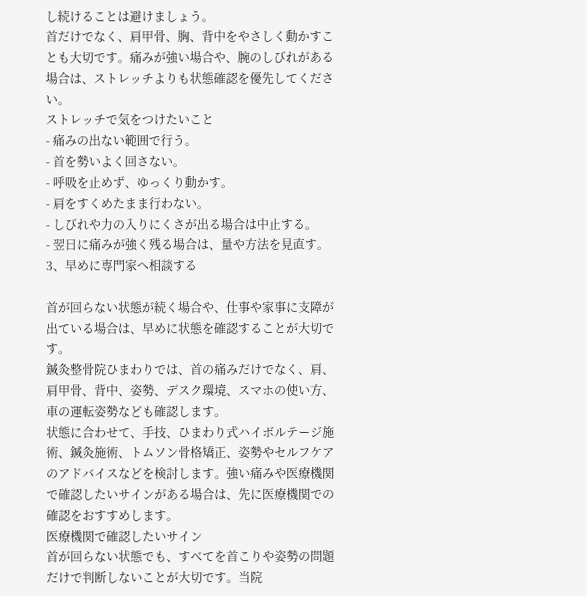し続けることは避けましょう。
首だけでなく、肩甲骨、胸、背中をやさしく動かすことも大切です。痛みが強い場合や、腕のしびれがある場合は、ストレッチよりも状態確認を優先してください。
ストレッチで気をつけたいこと
- 痛みの出ない範囲で行う。
- 首を勢いよく回さない。
- 呼吸を止めず、ゆっくり動かす。
- 肩をすくめたまま行わない。
- しびれや力の入りにくさが出る場合は中止する。
- 翌日に痛みが強く残る場合は、量や方法を見直す。
3、早めに専門家へ相談する

首が回らない状態が続く場合や、仕事や家事に支障が出ている場合は、早めに状態を確認することが大切です。
鍼灸整骨院ひまわりでは、首の痛みだけでなく、肩、肩甲骨、背中、姿勢、デスク環境、スマホの使い方、車の運転姿勢なども確認します。
状態に合わせて、手技、ひまわり式ハイボルテージ施術、鍼灸施術、トムソン骨格矯正、姿勢やセルフケアのアドバイスなどを検討します。強い痛みや医療機関で確認したいサインがある場合は、先に医療機関での確認をおすすめします。
医療機関で確認したいサイン
首が回らない状態でも、すべてを首こりや姿勢の問題だけで判断しないことが大切です。当院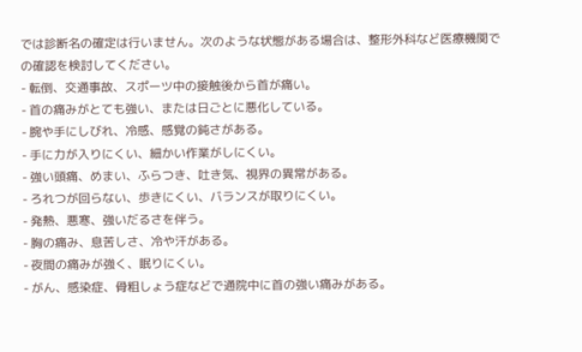では診断名の確定は行いません。次のような状態がある場合は、整形外科など医療機関での確認を検討してください。
- 転倒、交通事故、スポーツ中の接触後から首が痛い。
- 首の痛みがとても強い、または日ごとに悪化している。
- 腕や手にしびれ、冷感、感覚の鈍さがある。
- 手に力が入りにくい、細かい作業がしにくい。
- 強い頭痛、めまい、ふらつき、吐き気、視界の異常がある。
- ろれつが回らない、歩きにくい、バランスが取りにくい。
- 発熱、悪寒、強いだるさを伴う。
- 胸の痛み、息苦しさ、冷や汗がある。
- 夜間の痛みが強く、眠りにくい。
- がん、感染症、骨粗しょう症などで通院中に首の強い痛みがある。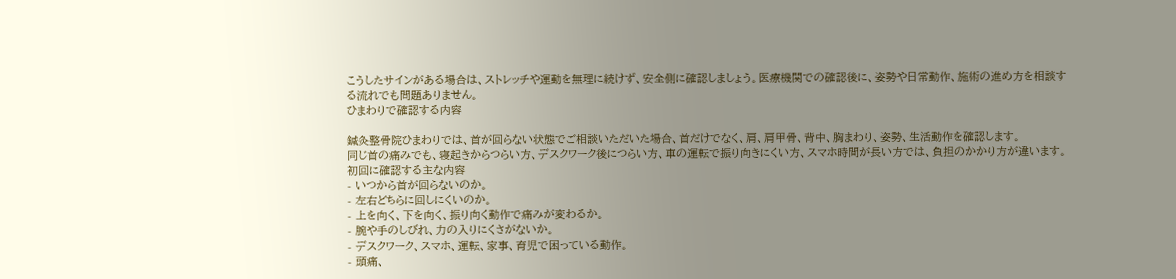こうしたサインがある場合は、ストレッチや運動を無理に続けず、安全側に確認しましょう。医療機関での確認後に、姿勢や日常動作、施術の進め方を相談する流れでも問題ありません。
ひまわりで確認する内容

鍼灸整骨院ひまわりでは、首が回らない状態でご相談いただいた場合、首だけでなく、肩、肩甲骨、背中、胸まわり、姿勢、生活動作を確認します。
同じ首の痛みでも、寝起きからつらい方、デスクワーク後につらい方、車の運転で振り向きにくい方、スマホ時間が長い方では、負担のかかり方が違います。
初回に確認する主な内容
- いつから首が回らないのか。
- 左右どちらに回しにくいのか。
- 上を向く、下を向く、振り向く動作で痛みが変わるか。
- 腕や手のしびれ、力の入りにくさがないか。
- デスクワーク、スマホ、運転、家事、育児で困っている動作。
- 頭痛、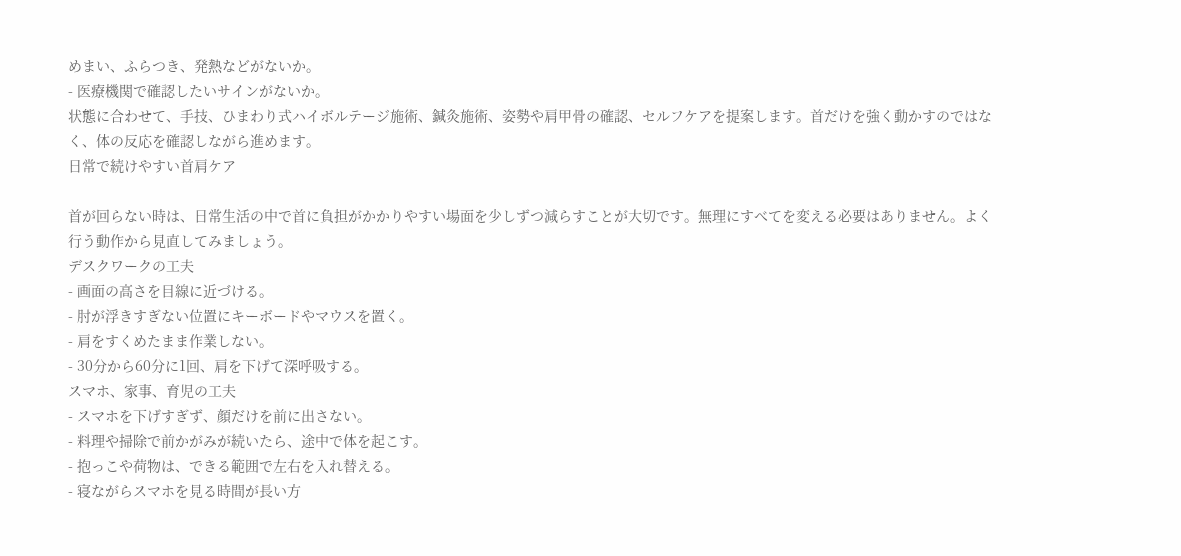めまい、ふらつき、発熱などがないか。
- 医療機関で確認したいサインがないか。
状態に合わせて、手技、ひまわり式ハイボルテージ施術、鍼灸施術、姿勢や肩甲骨の確認、セルフケアを提案します。首だけを強く動かすのではなく、体の反応を確認しながら進めます。
日常で続けやすい首肩ケア

首が回らない時は、日常生活の中で首に負担がかかりやすい場面を少しずつ減らすことが大切です。無理にすべてを変える必要はありません。よく行う動作から見直してみましょう。
デスクワークの工夫
- 画面の高さを目線に近づける。
- 肘が浮きすぎない位置にキーボードやマウスを置く。
- 肩をすくめたまま作業しない。
- 30分から60分に1回、肩を下げて深呼吸する。
スマホ、家事、育児の工夫
- スマホを下げすぎず、顔だけを前に出さない。
- 料理や掃除で前かがみが続いたら、途中で体を起こす。
- 抱っこや荷物は、できる範囲で左右を入れ替える。
- 寝ながらスマホを見る時間が長い方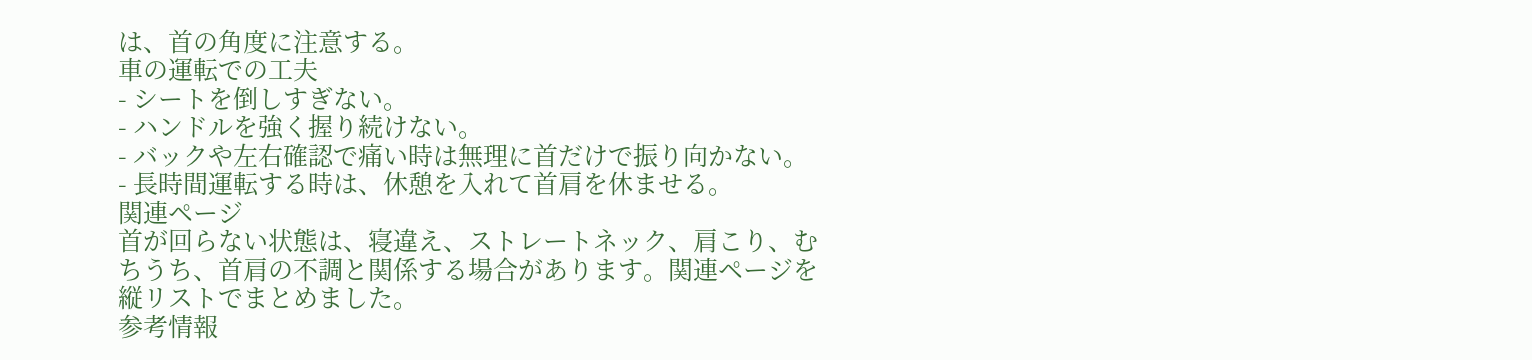は、首の角度に注意する。
車の運転での工夫
- シートを倒しすぎない。
- ハンドルを強く握り続けない。
- バックや左右確認で痛い時は無理に首だけで振り向かない。
- 長時間運転する時は、休憩を入れて首肩を休ませる。
関連ページ
首が回らない状態は、寝違え、ストレートネック、肩こり、むちうち、首肩の不調と関係する場合があります。関連ページを縦リストでまとめました。
参考情報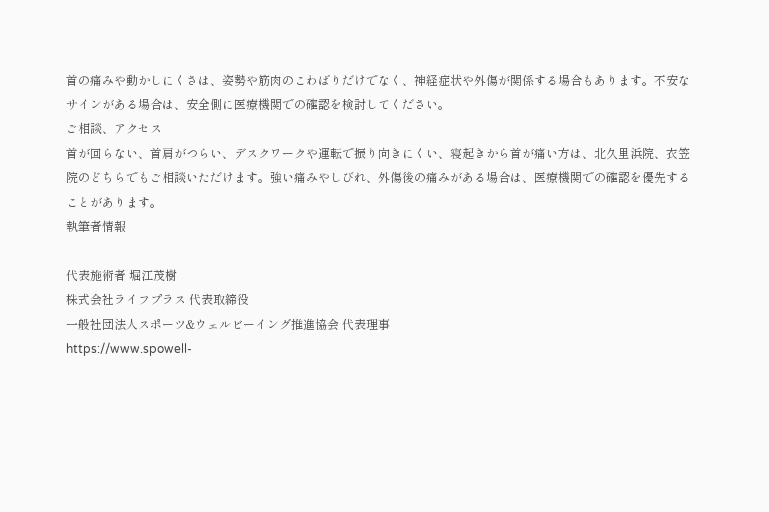首の痛みや動かしにくさは、姿勢や筋肉のこわばりだけでなく、神経症状や外傷が関係する場合もあります。不安なサインがある場合は、安全側に医療機関での確認を検討してください。
ご相談、アクセス
首が回らない、首肩がつらい、デスクワークや運転で振り向きにくい、寝起きから首が痛い方は、北久里浜院、衣笠院のどちらでもご相談いただけます。強い痛みやしびれ、外傷後の痛みがある場合は、医療機関での確認を優先することがあります。
執筆者情報

代表施術者 堀江茂樹
株式会社ライフプラス 代表取締役
一般社団法人スポーツ&ウェルビーイング推進協会 代表理事
https://www.spowell-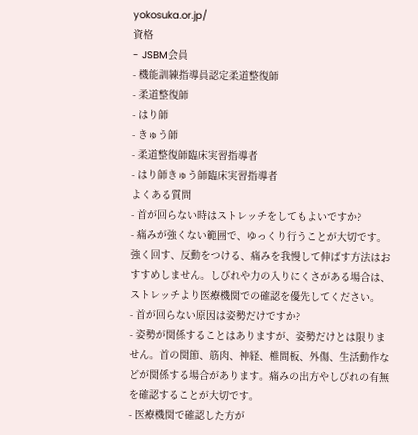yokosuka.or.jp/
資格
- JSBM会員
- 機能訓練指導員認定柔道整復師
- 柔道整復師
- はり師
- きゅう師
- 柔道整復師臨床実習指導者
- はり師きゅう師臨床実習指導者
よくある質問
- 首が回らない時はストレッチをしてもよいですか?
- 痛みが強くない範囲で、ゆっくり行うことが大切です。強く回す、反動をつける、痛みを我慢して伸ばす方法はおすすめしません。しびれや力の入りにくさがある場合は、ストレッチより医療機関での確認を優先してください。
- 首が回らない原因は姿勢だけですか?
- 姿勢が関係することはありますが、姿勢だけとは限りません。首の関節、筋肉、神経、椎間板、外傷、生活動作などが関係する場合があります。痛みの出方やしびれの有無を確認することが大切です。
- 医療機関で確認した方が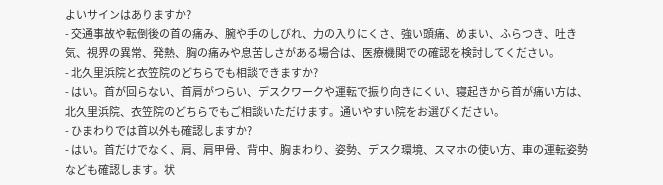よいサインはありますか?
- 交通事故や転倒後の首の痛み、腕や手のしびれ、力の入りにくさ、強い頭痛、めまい、ふらつき、吐き気、視界の異常、発熱、胸の痛みや息苦しさがある場合は、医療機関での確認を検討してください。
- 北久里浜院と衣笠院のどちらでも相談できますか?
- はい。首が回らない、首肩がつらい、デスクワークや運転で振り向きにくい、寝起きから首が痛い方は、北久里浜院、衣笠院のどちらでもご相談いただけます。通いやすい院をお選びください。
- ひまわりでは首以外も確認しますか?
- はい。首だけでなく、肩、肩甲骨、背中、胸まわり、姿勢、デスク環境、スマホの使い方、車の運転姿勢なども確認します。状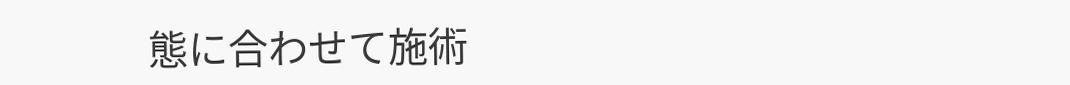態に合わせて施術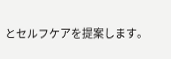とセルフケアを提案します。